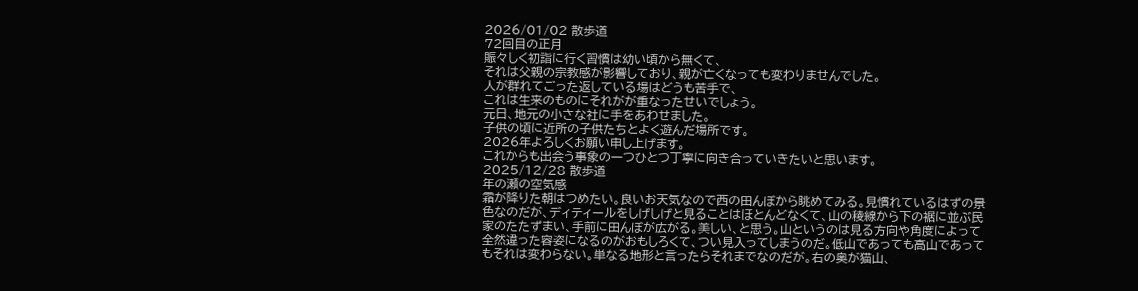2026/01/02 散歩道
72回目の正月
賑々しく初詣に行く習慣は幼い頃から無くて、
それは父親の宗教感が影響しており、親が亡くなっても変わりませんでした。
人が群れてごった返している場はどうも苦手で、
これは生来のものにそれがが重なったせいでしょう。
元日、地元の小さな社に手をあわせました。
子供の頃に近所の子供たちとよく遊んだ場所です。
2026年よろしくお願い申し上げます。
これからも出会う事象の一つひとつ丁寧に向き合っていきたいと思います。
2025/12/28 散歩道
年の瀬の空気感
霜が降りた朝はつめたい。良いお天気なので西の田んぼから眺めてみる。見慣れているはずの景色なのだが、ディティールをしげしげと見ることはほとんどなくて、山の稜線から下の裾に並ぶ民家のたたずまい、手前に田んぼが広がる。美しい、と思う。山というのは見る方向や角度によって全然違った容姿になるのがおもしろくて、つい見入ってしまうのだ。低山であっても高山であってもそれは変わらない。単なる地形と言ったらそれまでなのだが。右の奥が猫山、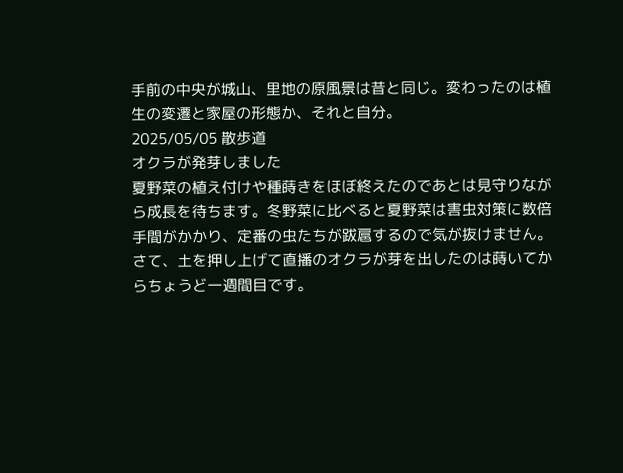手前の中央が城山、里地の原風景は昔と同じ。変わったのは植生の変遷と家屋の形態か、それと自分。
2025/05/05 散歩道
オクラが発芽しました
夏野菜の植え付けや種蒔きをほぼ終えたのであとは見守りながら成長を待ちます。冬野菜に比べると夏野菜は害虫対策に数倍手間がかかり、定番の虫たちが跋扈するので気が抜けません。さて、土を押し上げて直播のオクラが芽を出したのは蒔いてからちょうど一週間目です。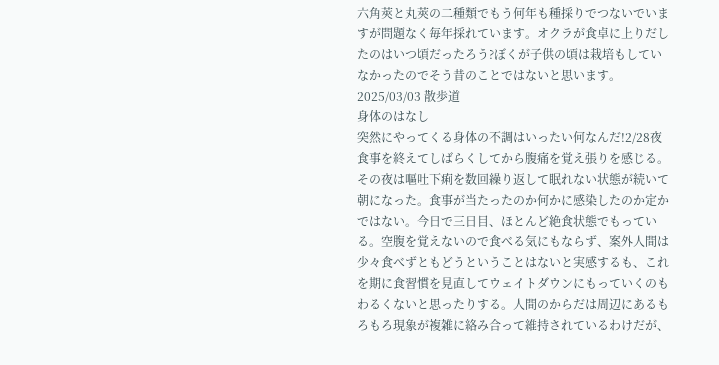六角莢と丸莢の二種類でもう何年も種採りでつないでいますが問題なく毎年採れています。オクラが食卓に上りだしたのはいつ頃だったろう?ぼくが子供の頃は栽培もしていなかったのでそう昔のことではないと思います。
2025/03/03 散歩道
身体のはなし
突然にやってくる身体の不調はいったい何なんだ!2/28夜食事を終えてしばらくしてから腹痛を覚え張りを感じる。その夜は嘔吐下痢を数回繰り返して眠れない状態が続いて朝になった。食事が当たったのか何かに感染したのか定かではない。今日で三日目、ほとんど絶食状態でもっている。空腹を覚えないので食べる気にもならず、案外人間は少々食べずともどうということはないと実感するも、これを期に食習慣を見直してウェイトダウンにもっていくのもわるくないと思ったりする。人間のからだは周辺にあるもろもろ現象が複雑に絡み合って維持されているわけだが、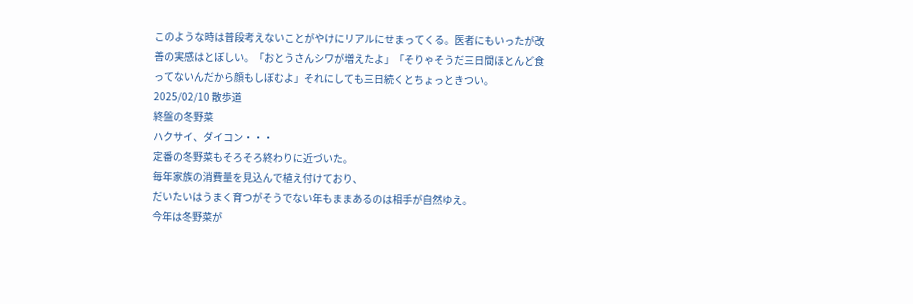このような時は普段考えないことがやけにリアルにせまってくる。医者にもいったが改善の実感はとぼしい。「おとうさんシワが増えたよ」「そりゃそうだ三日間ほとんど食ってないんだから顔もしぼむよ」それにしても三日続くとちょっときつい。
2025/02/10 散歩道
終盤の冬野菜
ハクサイ、ダイコン・・・
定番の冬野菜もそろそろ終わりに近づいた。
毎年家族の消費量を見込んで植え付けており、
だいたいはうまく育つがそうでない年もままあるのは相手が自然ゆえ。
今年は冬野菜が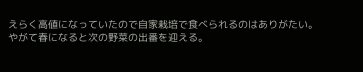えらく高値になっていたので自家栽培で食べられるのはありがたい。
やがて春になると次の野菜の出番を迎える。